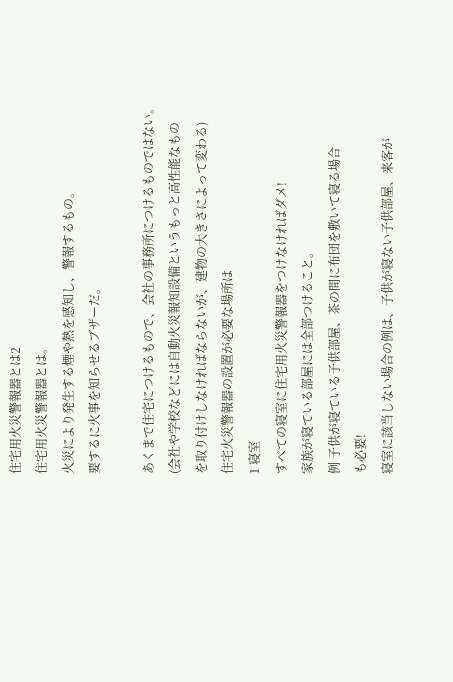住宅用火災警報器とは2
住宅用火災警報器とは。
火災により発生する煙や熱を感知し、警報するもの。
要するに火事を知らせるブザーだ。

あくまで住宅につけるもので、会社の事務所につけるものではない。
(会社や学校などには自動火災報知設備というもっと高性能なもの
を取り付けしなければならないが、建物の大きさによって変わる)
住宅火災警報器の設置が必要な場所は
1 寝室
すべての寝室に住宅用火災警報器をつけなければダメ!
家族が寝ている部屋には全部つけること。
例 子供が寝ている子供部屋、茶の間に布団を敷いて寝る場合
も必要!
寝室に該当しない場合の例は、子供が寝ない子供部屋、来客が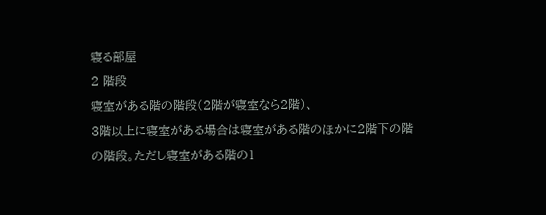寝る部屋
2 階段
寝室がある階の階段(2階が寝室なら2階)、
3階以上に寝室がある場合は寝室がある階のほかに2階下の階
の階段。ただし寝室がある階の1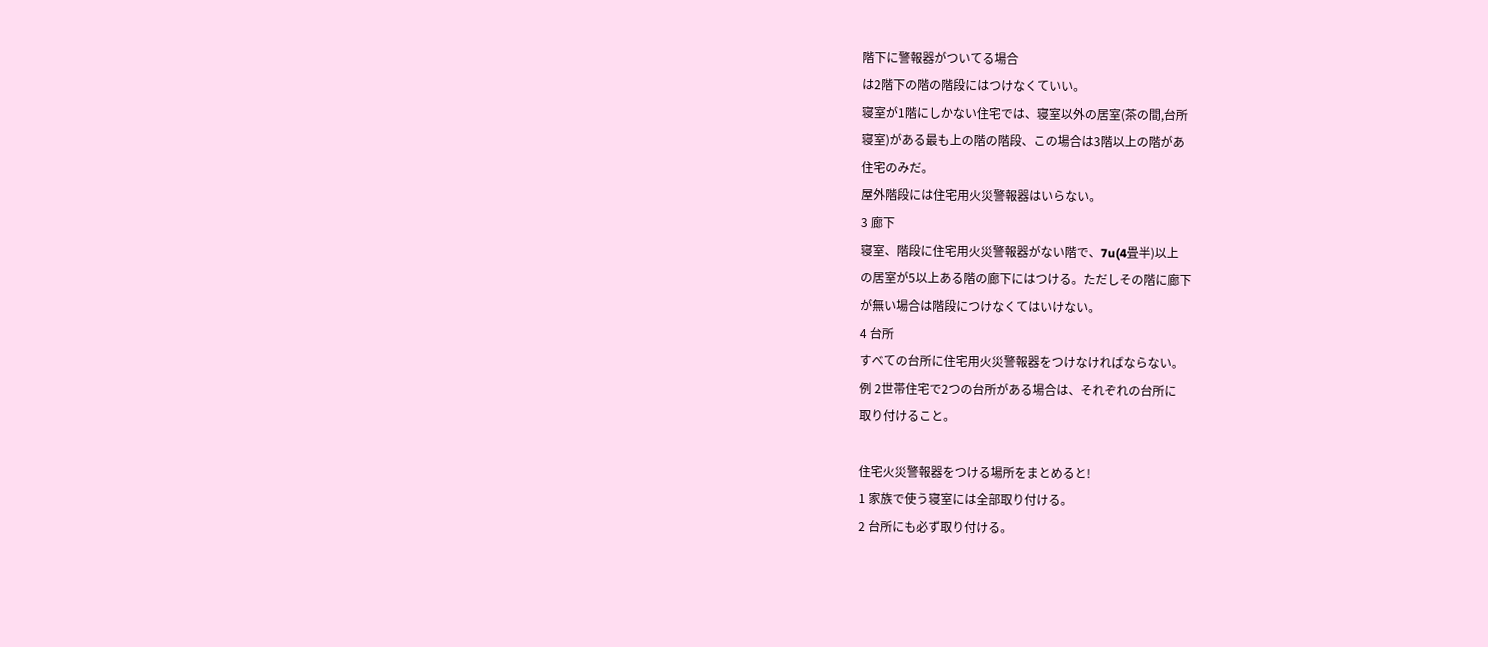階下に警報器がついてる場合
は2階下の階の階段にはつけなくていい。
寝室が1階にしかない住宅では、寝室以外の居室(茶の間,台所
寝室)がある最も上の階の階段、この場合は3階以上の階があ
住宅のみだ。
屋外階段には住宅用火災警報器はいらない。
3 廊下
寝室、階段に住宅用火災警報器がない階で、7u(4畳半)以上
の居室が5以上ある階の廊下にはつける。ただしその階に廊下
が無い場合は階段につけなくてはいけない。
4 台所
すべての台所に住宅用火災警報器をつけなければならない。
例 2世帯住宅で2つの台所がある場合は、それぞれの台所に
取り付けること。

住宅火災警報器をつける場所をまとめると!
1 家族で使う寝室には全部取り付ける。
2 台所にも必ず取り付ける。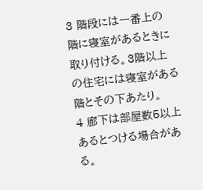3 階段には一番上の階に寝室があるときに取り付ける。3階以上
の住宅には寝室がある階とその下あたり。
4 廊下は部屋数5以上あるとつける場合がある。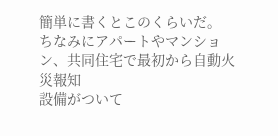簡単に書くとこのくらいだ。
ちなみにアパートやマンション、共同住宅で最初から自動火災報知
設備がついて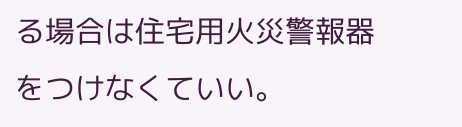る場合は住宅用火災警報器をつけなくていい。